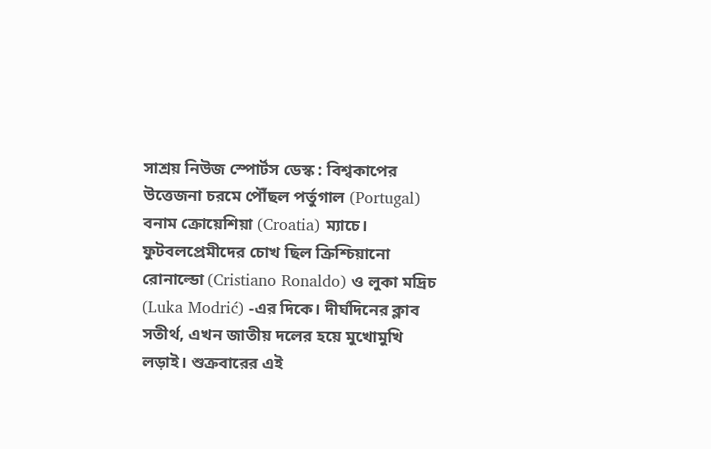সাশ্রয় নিউজ স্পোর্টস ডেস্ক : বিশ্বকাপের উত্তেজনা চরমে পৌঁছল পর্তুগাল (Portugal) বনাম ক্রোয়েশিয়া (Croatia) ম্যাচে। ফুটবলপ্রেমীদের চোখ ছিল ক্রিশ্চিয়ানো রোনাল্ডো (Cristiano Ronaldo) ও লুকা মদ্রিচ (Luka Modrić) -এর দিকে। দীর্ঘদিনের ক্লাব সতীর্থ, এখন জাতীয় দলের হয়ে মুখোমুখি লড়াই। শুক্রবারের এই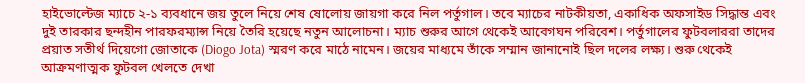হাইভোল্টেজ ম্যাচে ২-১ ব্যবধানে জয় তুলে নিয়ে শেষ ষোলোয় জায়গা করে নিল পর্তুগাল। তবে ম্যাচের নাটকীয়তা, একাধিক অফসাইড সিদ্ধান্ত এবং দুই তারকার ছন্দহীন পারফরম্যান্স নিয়ে তৈরি হয়েছে নতুন আলোচনা। ম্যাচ শুরুর আগে থেকেই আবেগঘন পরিবেশ। পর্তুগালের ফুটবলাররা তাদের প্রয়াত সতীর্থ দিয়েগো জোতাকে (Diogo Jota) স্মরণ করে মাঠে নামেন। জয়ের মাধ্যমে তাঁকে সম্মান জানানোই ছিল দলের লক্ষ্য। শুরু থেকেই আক্রমণাত্মক ফুটবল খেলতে দেখা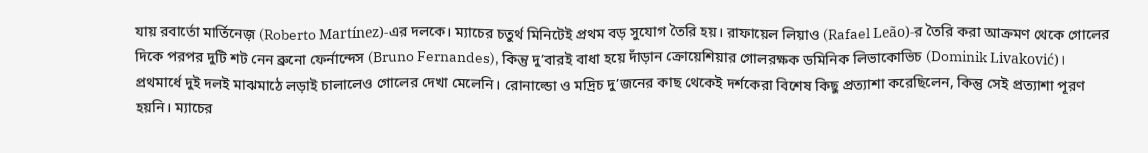যায় রবার্তো মার্তিনেজ় (Roberto Martínez)-এর দলকে। ম্যাচের চতুর্থ মিনিটেই প্রথম বড় সুযোগ তৈরি হয়। রাফায়েল লিয়াও (Rafael Leão)-র তৈরি করা আক্রমণ থেকে গোলের দিকে পরপর দুটি শট নেন ব্রুনো ফের্নান্দেস (Bruno Fernandes), কিন্তু দু’বারই বাধা হয়ে দাঁড়ান ক্রোয়েশিয়ার গোলরক্ষক ডমিনিক লিভাকোভিচ (Dominik Livaković)।
প্রথমার্ধে দুই দলই মাঝমাঠে লড়াই চালালেও গোলের দেখা মেলেনি। রোনাল্ডো ও মদ্রিচ দু’জনের কাছ থেকেই দর্শকেরা বিশেষ কিছু প্রত্যাশা করেছিলেন, কিন্তু সেই প্রত্যাশা পূরণ হয়নি। ম্যাচের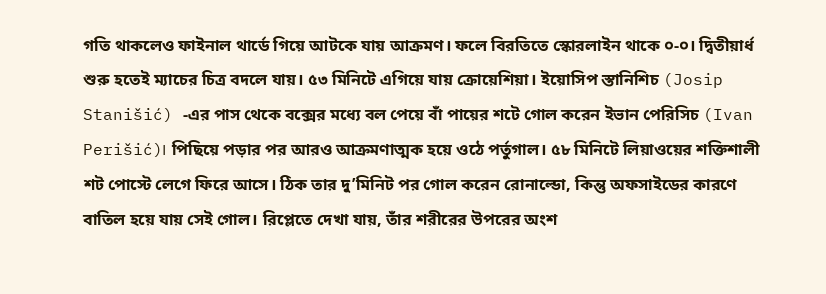গতি থাকলেও ফাইনাল থার্ডে গিয়ে আটকে যায় আক্রমণ। ফলে বিরতিতে স্কোরলাইন থাকে ০-০। দ্বিতীয়ার্ধ শুরু হতেই ম্যাচের চিত্র বদলে যায়। ৫৩ মিনিটে এগিয়ে যায় ক্রোয়েশিয়া। ইয়োসিপ স্তানিশিচ (Josip Stanišić) -এর পাস থেকে বক্সের মধ্যে বল পেয়ে বাঁ পায়ের শটে গোল করেন ইভান পেরিসিচ (Ivan Perišić)। পিছিয়ে পড়ার পর আরও আক্রমণাত্মক হয়ে ওঠে পর্তুগাল। ৫৮ মিনিটে লিয়াওয়ের শক্তিশালী শট পোস্টে লেগে ফিরে আসে। ঠিক তার দু’মিনিট পর গোল করেন রোনাল্ডো, কিন্তু অফসাইডের কারণে বাতিল হয়ে যায় সেই গোল। রিপ্লেতে দেখা যায়, তাঁর শরীরের উপরের অংশ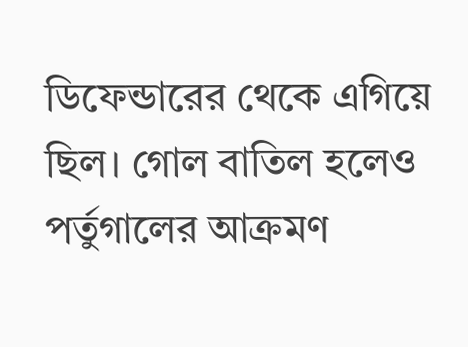ডিফেন্ডারের থেকে এগিয়ে ছিল। গোল বাতিল হলেও পর্তুগালের আক্রমণ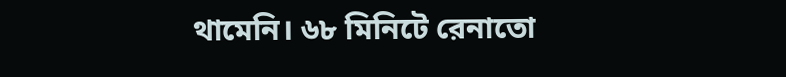থামেনি। ৬৮ মিনিটে রেনাতো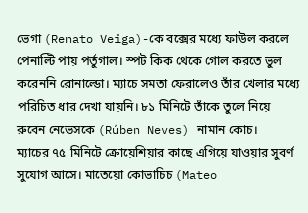ভেগা (Renato Veiga)-কে বক্সের মধ্যে ফাউল করলে পেনাল্টি পায় পর্তুগাল। স্পট কিক থেকে গোল করতে ভুল করেননি রোনাল্ডো। ম্যাচে সমতা ফেরালেও তাঁর খেলার মধ্যে পরিচিত ধার দেখা যায়নি। ৮১ মিনিটে তাঁকে তুলে নিয়ে রুবেন নেভেসকে (Rúben Neves) নামান কোচ।
ম্যাচের ৭৫ মিনিটে ক্রোয়েশিয়ার কাছে এগিয়ে যাওয়ার সুবর্ণ সুযোগ আসে। মাতেয়ো কোভাচিচ (Mateo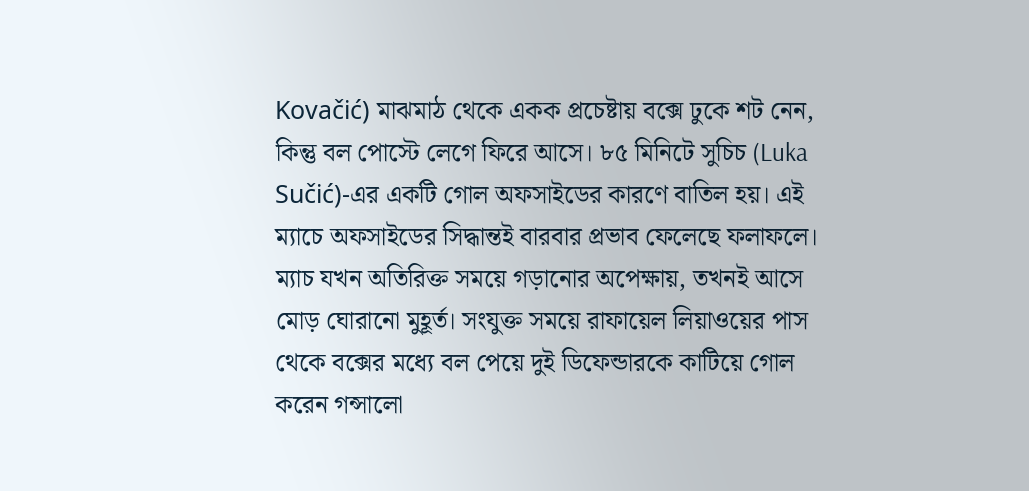Kovačić) মাঝমাঠ থেকে একক প্রচেষ্টায় বক্সে ঢুকে শট নেন, কিন্তু বল পোস্টে লেগে ফিরে আসে। ৮৫ মিনিটে সুচিচ (Luka Sučić)-এর একটি গোল অফসাইডের কারণে বাতিল হয়। এই ম্যাচে অফসাইডের সিদ্ধান্তই বারবার প্রভাব ফেলেছে ফলাফলে। ম্যাচ যখন অতিরিক্ত সময়ে গড়ানোর অপেক্ষায়, তখনই আসে মোড় ঘোরানো মুহূর্ত। সংযুক্ত সময়ে রাফায়েল লিয়াওয়ের পাস থেকে বক্সের মধ্যে বল পেয়ে দুই ডিফেন্ডারকে কাটিয়ে গোল করেন গন্সালো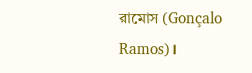রামোস (Gonçalo Ramos)।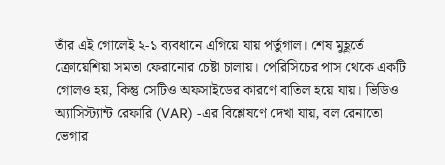তাঁর এই গোলেই ২-১ ব্যবধানে এগিয়ে যায় পর্তুগাল। শেষ মুহূর্তে ক্রোয়েশিয়া সমতা ফেরানোর চেষ্টা চালায়। পেরিসিচের পাস থেকে একটি গোলও হয়, কিন্তু সেটিও অফসাইডের কারণে বাতিল হয়ে যায়। ভিডিও অ্যাসিস্ট্যান্ট রেফারি (VAR) -এর বিশ্লেষণে দেখা যায়, বল রেনাতো ভেগার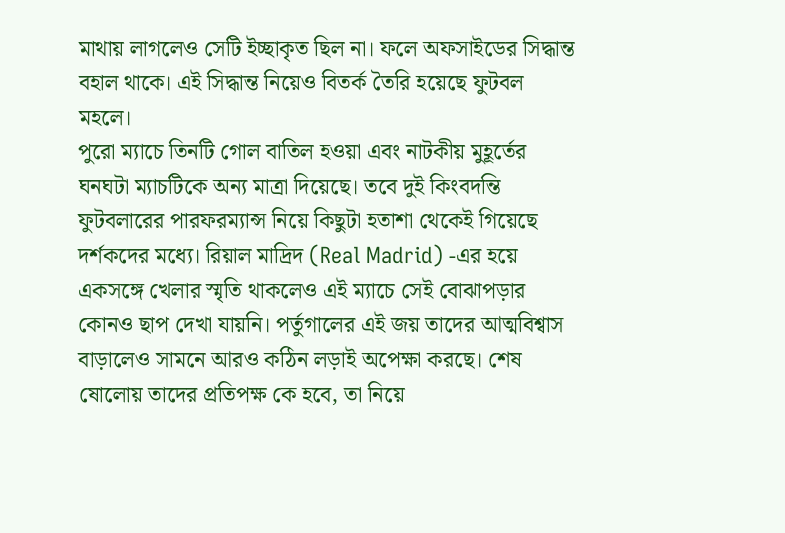মাথায় লাগলেও সেটি ইচ্ছাকৃত ছিল না। ফলে অফসাইডের সিদ্ধান্ত বহাল থাকে। এই সিদ্ধান্ত নিয়েও বিতর্ক তৈরি হয়েছে ফুটবল মহলে।
পুরো ম্যাচে তিনটি গোল বাতিল হওয়া এবং নাটকীয় মুহূর্তের ঘনঘটা ম্যাচটিকে অন্য মাত্রা দিয়েছে। তবে দুই কিংবদন্তি ফুটবলারের পারফরম্যান্স নিয়ে কিছুটা হতাশা থেকেই গিয়েছে দর্শকদের মধ্যে। রিয়াল মাদ্রিদ (Real Madrid) -এর হয়ে একসঙ্গে খেলার স্মৃতি থাকলেও এই ম্যাচে সেই বোঝাপড়ার কোনও ছাপ দেখা যায়নি। পর্তুগালের এই জয় তাদের আত্মবিশ্বাস বাড়ালেও সামনে আরও কঠিন লড়াই অপেক্ষা করছে। শেষ ষোলোয় তাদের প্রতিপক্ষ কে হবে, তা নিয়ে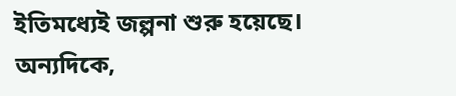ইতিমধ্যেই জল্পনা শুরু হয়েছে। অন্যদিকে,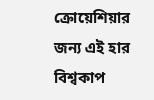ক্রোয়েশিয়ার জন্য এই হার বিশ্বকাপ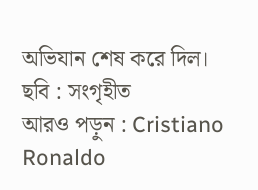অভিযান শেষ করে দিল।
ছবি : সংগৃহীত
আরও পড়ুন : Cristiano Ronaldo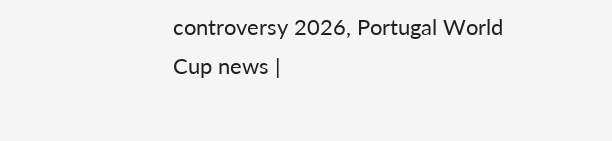controversy 2026, Portugal World Cup news |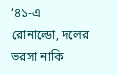‘৪১-এ রোনাল্ডো, দলের ভরসা নাকি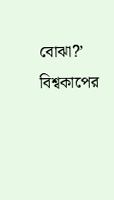বোঝা?’ বিশ্বকাপের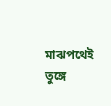মাঝপথেই তুঙ্গে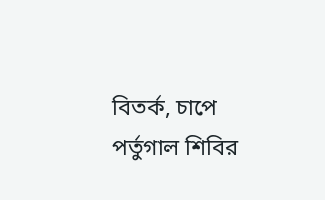বিতর্ক, চাপে পর্তুগাল শিবির